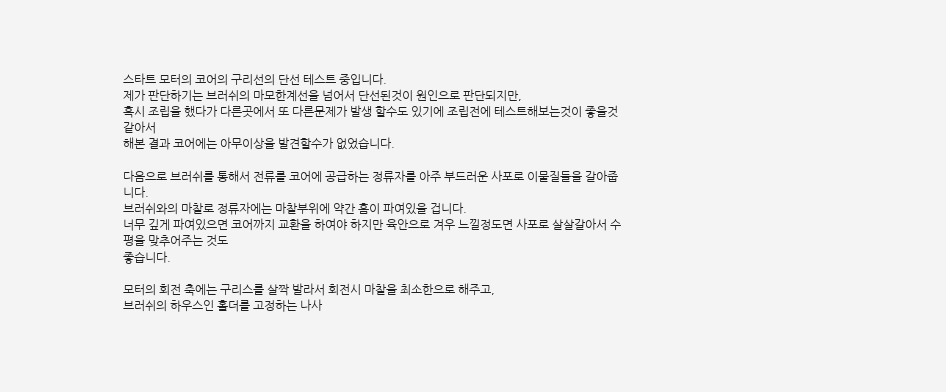스타트 모터의 코어의 구리선의 단선 테스트 중입니다.
제가 판단하기는 브러쉬의 마모한계선을 넘어서 단선된것이 원인으로 판단되지만,
혹시 조립을 했다가 다른곳에서 또 다른문제가 발생 할수도 있기에 조립전에 테스트해보는것이 좋을것 같아서
해본 결과 코어에는 아무이상을 발견할수가 없었습니다.

다음으로 브러쉬를 통해서 전류를 코어에 공급하는 정류자를 아주 부드러운 사포로 이물질들을 갈아줍니다.
브러쉬와의 마찰로 정류자에는 마찰부위에 약간 홈이 파여있을 겁니다.
너무 깊게 파여있으면 코어까지 교환을 하여야 하지만 육안으로 겨우 느낄정도면 사포로 살살갈아서 수평을 맞추어주는 것도
좋습니다.

모터의 회전 축에는 구리스를 살짝 발라서 회전시 마찰을 최소한으로 해주고,
브러쉬의 하우스인 홀더를 고정하는 나사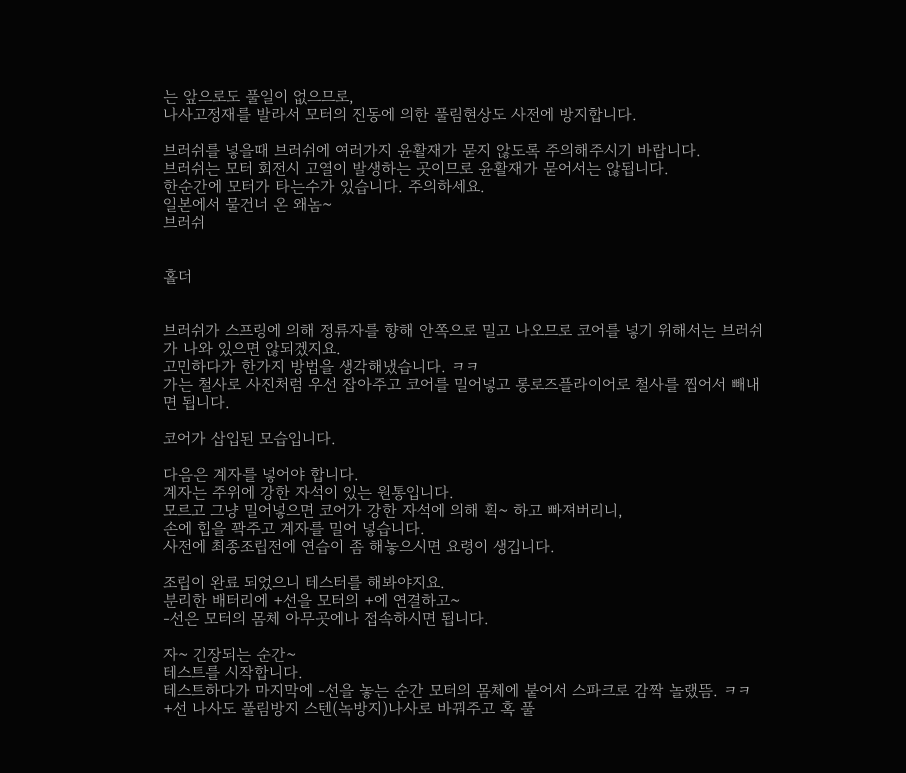는 앞으로도 풀일이 없으므로,
나사고정재를 발라서 모터의 진동에 의한 풀림현상도 사전에 방지합니다.

브러쉬를 넣을때 브러쉬에 여러가지 윤활재가 묻지 않도록 주의해주시기 바랍니다.
브러쉬는 모터 회전시 고열이 발생하는 곳이므로 윤활재가 묻어서는 않됩니다.
한순간에 모터가 타는수가 있습니다. 주의하세요.
일본에서 물건너 온 왜놈~
브러쉬


홀더


브러쉬가 스프링에 의해 정류자를 향해 안쪽으로 밀고 나오므로 코어를 넣기 위해서는 브러쉬가 나와 있으면 않되겠지요.
고민하다가 한가지 방법을 생각해냈습니다. ㅋㅋ
가는 철사로 사진처럼 우선 잡아주고 코어를 밀어넣고 롱로즈플라이어로 철사를 찝어서 빼내면 됩니다.

코어가 삽입된 모습입니다.

다음은 계자를 넣어야 합니다.
계자는 주위에 강한 자석이 있는 원통입니다.
모르고 그냥 밀어넣으면 코어가 강한 자석에 의해 휙~ 하고 빠져버리니,
손에 힙을 꽉주고 계자를 밀어 넣습니다.
사전에 최종조립전에 연습이 좀 해놓으시면 요령이 생깁니다.

조립이 완료 되었으니 테스터를 해봐야지요.
분리한 배터리에 +선을 모터의 +에 연결하고~
-선은 모터의 몸체 아무곳에나 접속하시면 됩니다.

자~ 긴장되는 순간~
테스트를 시작합니다.
테스트하다가 마지막에 -선을 놓는 순간 모터의 몸체에 붙어서 스파크로 감짝 놀랬뜸. ㅋㅋ
+선 나사도 풀림방지 스텐(녹방지)나사로 바꿔주고 혹 풀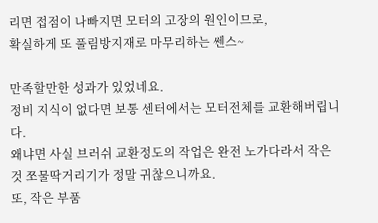리면 접점이 나빠지면 모터의 고장의 원인이므로,
확실하게 또 풀림방지재로 마무리하는 쎈스~

만족할만한 성과가 있었네요.
정비 지식이 없다면 보통 센터에서는 모터전체를 교환해버립니다.
왜냐면 사실 브러쉬 교환정도의 작업은 완전 노가다라서 작은것 쪼물딱거리기가 정말 귀찮으니까요.
또, 작은 부품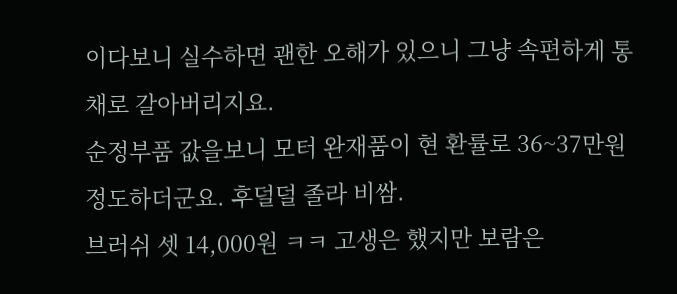이다보니 실수하면 괜한 오해가 있으니 그냥 속편하게 통채로 갈아버리지요.
순정부품 값을보니 모터 완재품이 현 환률로 36~37만원 정도하더군요. 후덜덜 졸라 비쌈.
브러쉬 셋 14,000원 ㅋㅋ 고생은 했지만 보람은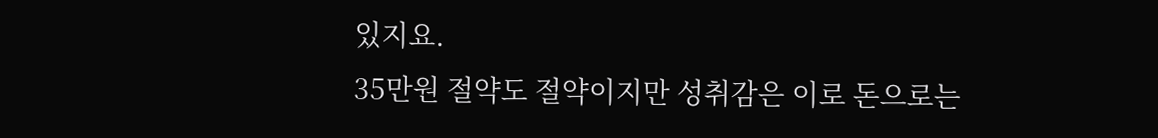있지요.
35만원 절약도 절약이지만 성취감은 이로 돈으로는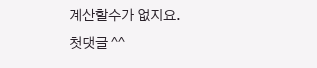계산할수가 없지요.
첫댓글 ^^